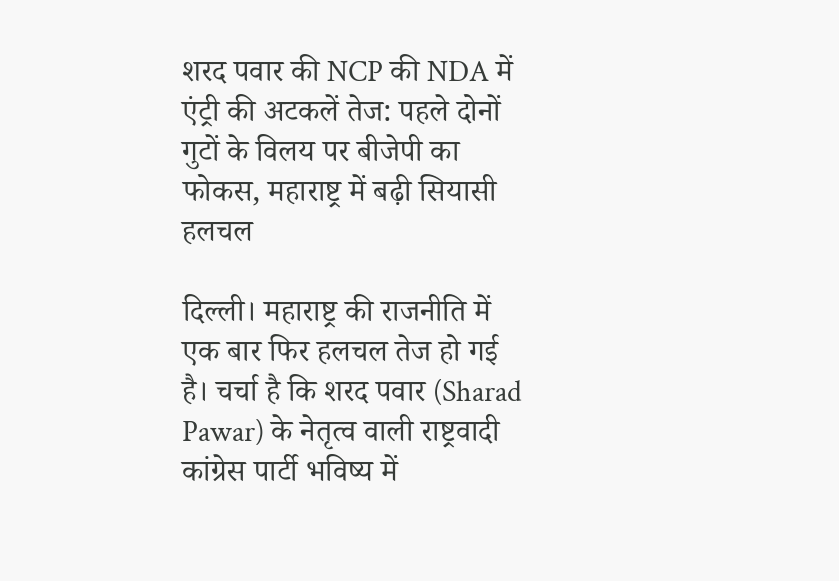शरद पवार की NCP की NDA में एंट्री की अटकलें तेज: पहले दोनों गुटों के विलय पर बीजेपी का फोकस, महाराष्ट्र में बढ़ी सियासी हलचल

दिल्ली। महाराष्ट्र की राजनीति में एक बार फिर हलचल तेज हो गई है। चर्चा है कि शरद पवार (Sharad Pawar) के नेतृत्व वाली राष्ट्रवादी कांग्रेस पार्टी भविष्य में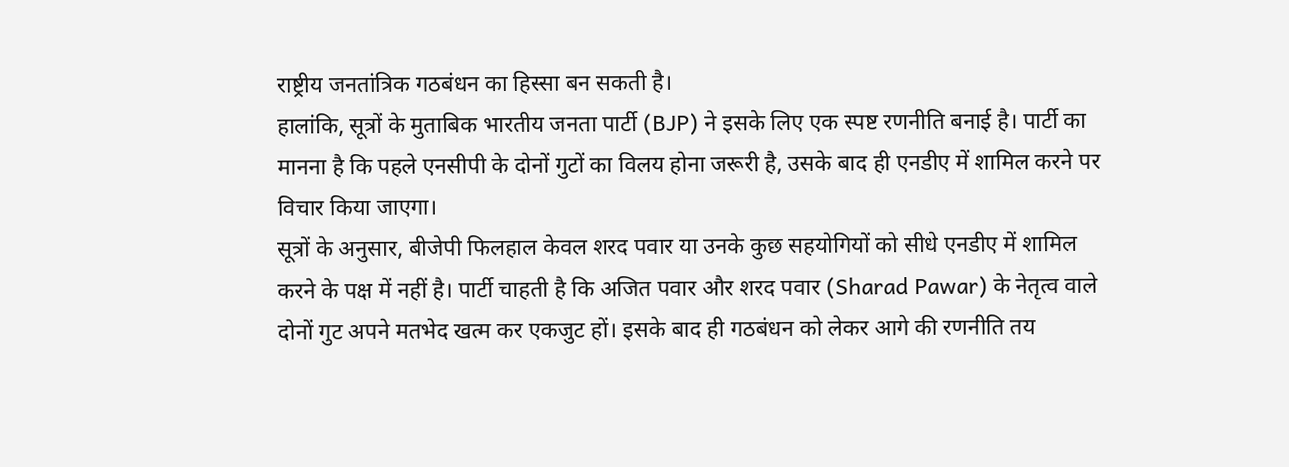राष्ट्रीय जनतांत्रिक गठबंधन का हिस्सा बन सकती है।
हालांकि, सूत्रों के मुताबिक भारतीय जनता पार्टी (BJP) ने इसके लिए एक स्पष्ट रणनीति बनाई है। पार्टी का मानना है कि पहले एनसीपी के दोनों गुटों का विलय होना जरूरी है, उसके बाद ही एनडीए में शामिल करने पर विचार किया जाएगा।
सूत्रों के अनुसार, बीजेपी फिलहाल केवल शरद पवार या उनके कुछ सहयोगियों को सीधे एनडीए में शामिल करने के पक्ष में नहीं है। पार्टी चाहती है कि अजित पवार और शरद पवार (Sharad Pawar) के नेतृत्व वाले दोनों गुट अपने मतभेद खत्म कर एकजुट हों। इसके बाद ही गठबंधन को लेकर आगे की रणनीति तय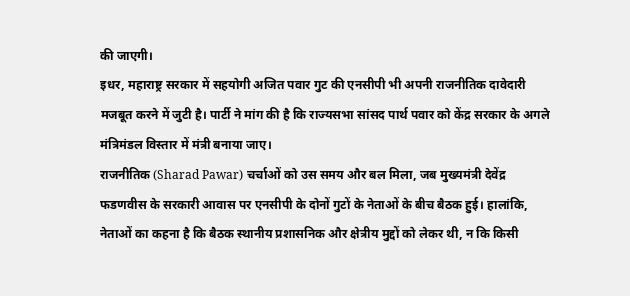की जाएगी।
इधर, महाराष्ट्र सरकार में सहयोगी अजित पवार गुट की एनसीपी भी अपनी राजनीतिक दावेदारी मजबूत करने में जुटी है। पार्टी ने मांग की है कि राज्यसभा सांसद पार्थ पवार को केंद्र सरकार के अगले मंत्रिमंडल विस्तार में मंत्री बनाया जाए।
राजनीतिक (Sharad Pawar) चर्चाओं को उस समय और बल मिला, जब मुख्यमंत्री देवेंद्र फडणवीस के सरकारी आवास पर एनसीपी के दोनों गुटों के नेताओं के बीच बैठक हुई। हालांकि, नेताओं का कहना है कि बैठक स्थानीय प्रशासनिक और क्षेत्रीय मुद्दों को लेकर थी, न कि किसी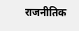राजनीतिक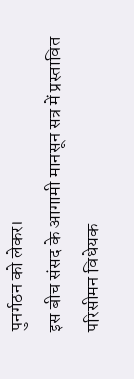पुनर्गठन को लेकर।
इस बीच संसद के आगामी मानसून सत्र में प्रस्तावित परिसीमन विधेयक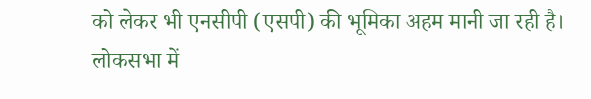को लेकर भी एनसीपी (एसपी) की भूमिका अहम मानी जा रही है। लोकसभा में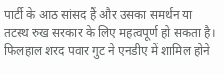पार्टी के आठ सांसद हैं और उसका समर्थन या तटस्थ रुख सरकार के लिए महत्वपूर्ण हो सकता है।
फिलहाल शरद पवार गुट ने एनडीए में शामिल होने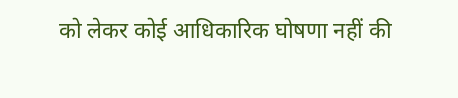को लेकर कोई आधिकारिक घोषणा नहीं की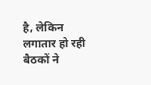है, लेकिन लगातार हो रही बैठकों ने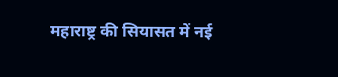महाराष्ट्र की सियासत में नई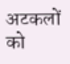अटकलों को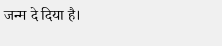जन्म दे दिया है।